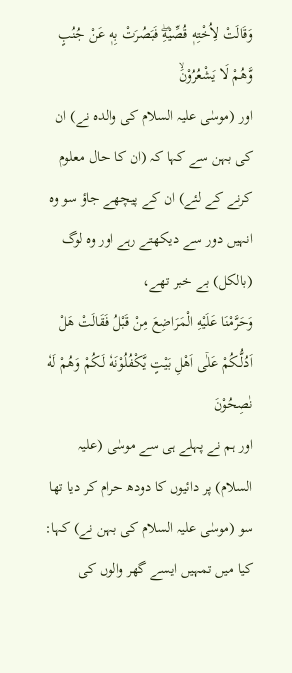وَقَالَتْ لِاُخْتِهٖ قُصِّيْهِۖ فَبَصُرَتْ بِهٖ عَنْ جُنُبٍ وَّهُمْ لَا يَشْعُرُوْنَۙ
اور (موسٰی علیہ السلام کی والدہ نے) ان کی بہن سے کہا کہ (ان کا حال معلوم کرنے کے لئے) ان کے پیچھے جاؤ سو وہ انہیں دور سے دیکھتے رہے اور وہ لوگ (بالکل) بے خبر تھے،
وَحَرَّمْنَا عَلَيْهِ الْمَرَاضِعَ مِنْ قَبْلُ فَقَالَتْ هَلْ اَدُلُّـكُمْ عَلٰۤى اَهْلِ بَيْتٍ يَّكْفُلُوْنَهٗ لَـكُمْ وَهُمْ لَهٗ نٰصِحُوْنَ
اور ہم نے پہلے ہی سے موسٰی (علیہ السلام) پر دائیوں کا دودھ حرام کر دیا تھا سو (موسٰی علیہ السلام کی بہن نے) کہا: کیا میں تمہیں ایسے گھر والوں کی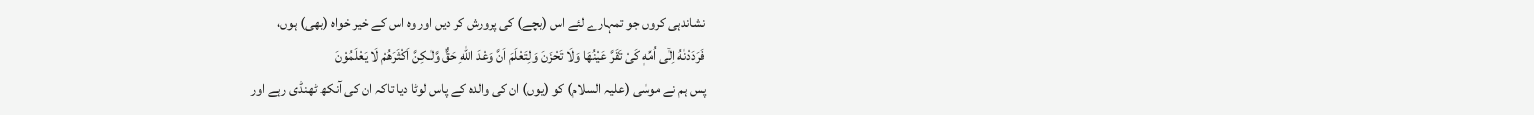نشاندہی کروں جو تمہارے لئے اس (بچے) کی پرورش کر دیں اور وہ اس کے خیر خواہ (بھی) ہوں،
فَرَدَدْنٰهُ اِلٰۤى اُمِّهٖ كَىْ تَقَرَّ عَيْنُهَا وَلَا تَحْزَنَ وَلِتَعْلَمَ اَنَّ وَعْدَ اللّٰهِ حَقٌّ وَّلٰـكِنَّ اَكْثَرَهُمْ لَا يَعْلَمُوْنَ
پس ہم نے موسٰی (علیہ السلام) کو (یوں) ان کی والدہ کے پاس لوٹا دیا تاکہ ان کی آنکھ ٹھنڈی رہے اور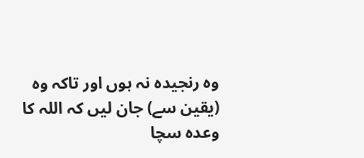وہ رنجیدہ نہ ہوں اور تاکہ وہ (یقین سے) جان لیں کہ اللہ کا وعدہ سچا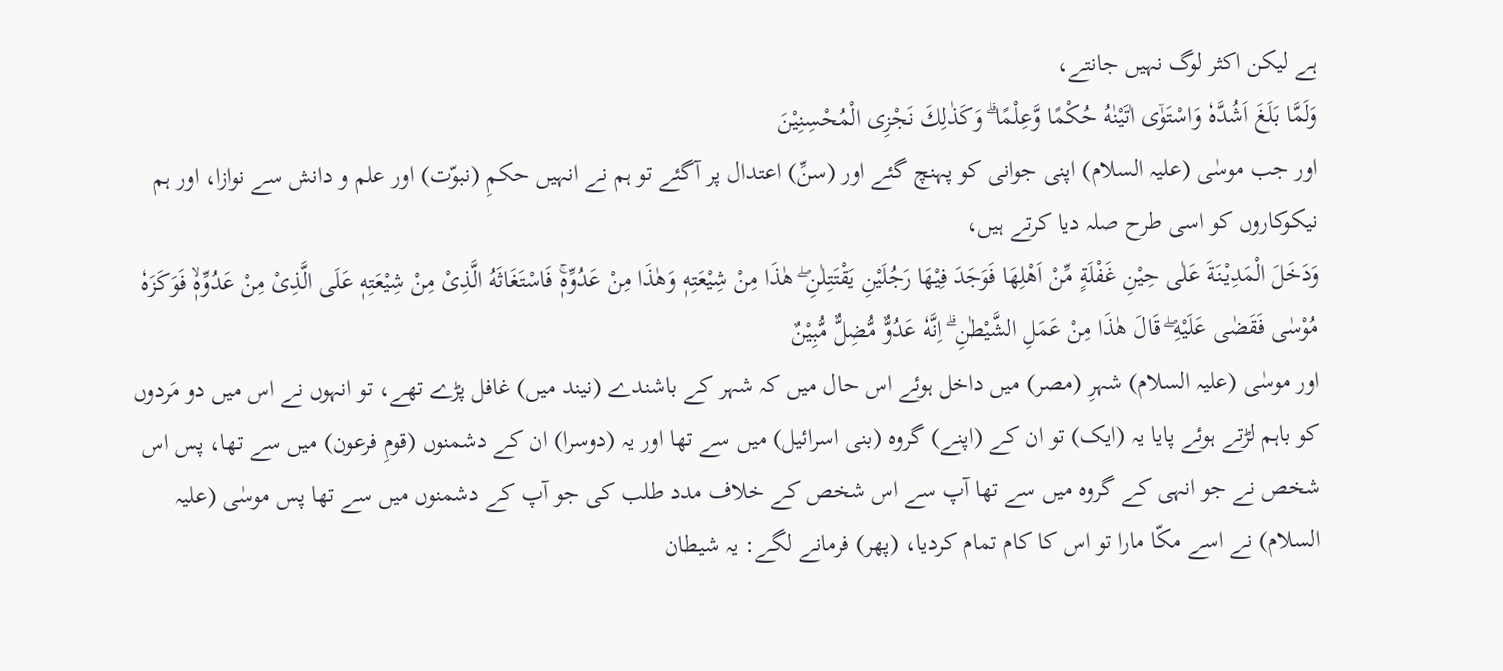ہے لیکن اکثر لوگ نہیں جانتے،
وَلَمَّا بَلَغَ اَشُدَّهٗ وَاسْتَوٰۤى اٰتَيْنٰهُ حُكْمًا وَّعِلْمًا ۗ وَكَذٰلِكَ نَجْزِى الْمُحْسِنِيْنَ
اور جب موسٰی (علیہ السلام) اپنی جوانی کو پہنچ گئے اور (سنِّ) اعتدال پر آگئے تو ہم نے انہیں حکمِ (نبوّت) اور علم و دانش سے نوازا، اور ہم نیکوکاروں کو اسی طرح صلہ دیا کرتے ہیں،
وَدَخَلَ الْمَدِيْنَةَ عَلٰى حِيْنِ غَفْلَةٍ مِّنْ اَهْلِهَا فَوَجَدَ فِيْهَا رَجُلَيْنِ يَقْتَتِلٰنِ ۖ هٰذَا مِنْ شِيْعَتِهٖ وَهٰذَا مِنْ عَدُوِّهٖۚ فَاسْتَغَاثَهُ الَّذِىْ مِنْ شِيْعَتِهٖ عَلَى الَّذِىْ مِنْ عَدُوِّهٖۙ فَوَكَزَهٗ مُوْسٰى فَقَضٰى عَلَيْهِ ۖ قَالَ هٰذَا مِنْ عَمَلِ الشَّيْطٰنِ ۗ اِنَّهٗ عَدُوٌّ مُّضِلٌّ مُّبِيْنٌ
اور موسٰی (علیہ السلام) شہرِ (مصر) میں داخل ہوئے اس حال میں کہ شہر کے باشندے (نیند میں) غافل پڑے تھے، تو انہوں نے اس میں دو مَردوں کو باہم لڑتے ہوئے پایا یہ (ایک) تو ان کے (اپنے) گروہ (بنی اسرائیل) میں سے تھا اور یہ (دوسرا) ان کے دشمنوں (قومِ فرعون) میں سے تھا، پس اس شخص نے جو انہی کے گروہ میں سے تھا آپ سے اس شخص کے خلاف مدد طلب کی جو آپ کے دشمنوں میں سے تھا پس موسٰی (علیہ السلام) نے اسے مکّا مارا تو اس کا کام تمام کردیا، (پھر) فرمانے لگے: یہ شیطان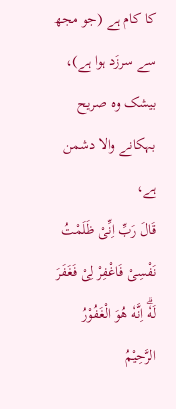کا کام ہے (جو مجھ سے سرزَد ہوا ہے)، بیشک وہ صریح بہکانے والا دشمن ہے،
قَالَ رَبِّ اِنِّىْ ظَلَمْتُ نَفْسِىْ فَاغْفِرْ لِىْ فَغَفَرَ لَهٗۗ اِنَّهٗ هُوَ الْغَفُوْرُ الرَّحِيْمُ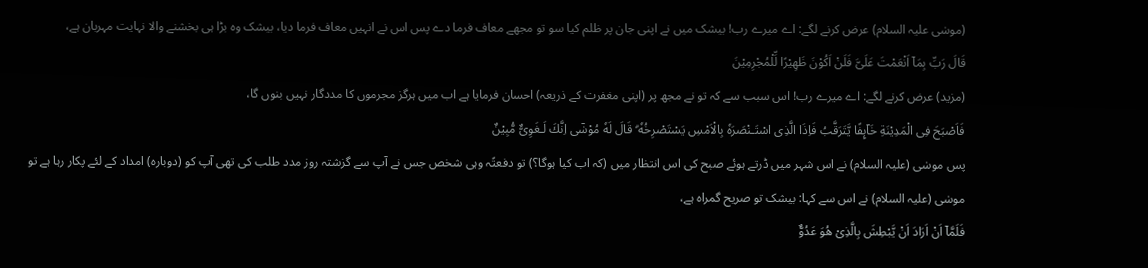(موسٰی علیہ السلام) عرض کرنے لگے: اے میرے رب! بیشک میں نے اپنی جان پر ظلم کیا سو تو مجھے معاف فرما دے پس اس نے انہیں معاف فرما دیا، بیشک وہ بڑا ہی بخشنے والا نہایت مہربان ہے،
قَالَ رَبِّ بِمَاۤ اَنْعَمْتَ عَلَىَّ فَلَنْ اَكُوْنَ ظَهِيْرًا لِّلْمُجْرِمِيْنَ
(مزید) عرض کرنے لگے: اے میرے رب! اس سبب سے کہ تو نے مجھ پر (اپنی مغفرت کے ذریعہ) احسان فرمایا ہے اب میں ہرگز مجرموں کا مددگار نہیں بنوں گا،
فَاَصْبَحَ فِى الْمَدِيْنَةِ خَاۤٮِٕفًا يَّتَرَقَّبُ فَاِذَا الَّذِى اسْتَـنْصَرَهٗ بِالْاَمْسِ يَسْتَصْرِخُهٗ ۗ قَالَ لَهٗ مُوْسٰۤى اِنَّكَ لَـغَوِىٌّ مُّبِيْنٌ
پس موسٰی (علیہ السلام) نے اس شہر میں ڈرتے ہوئے صبح کی اس انتظار میں (کہ اب کیا ہوگا؟) تو دفعتًہ وہی شخص جس نے آپ سے گزشتہ روز مدد طلب کی تھی آپ کو (دوبارہ) امداد کے لئے پکار رہا ہے تو موسٰی (علیہ السلام) نے اس سے کہا: بیشک تو صریح گمراہ ہے،
فَلَمَّاۤ اَنْ اَرَادَ اَنْ يَّبْطِشَ بِالَّذِىْ هُوَ عَدُوٌّ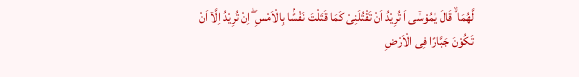لَّهُمَا ۙ قَالَ يٰمُوْسٰۤى اَ تُرِيْدُ اَنْ تَقْتُلَنِىْ كَمَا قَتَلْتَ نَفْسًۢا بِالْاَمْسِ ۖ اِنْ تُرِيْدُ اِلَّاۤ اَنْ تَكُوْنَ جَبَّارًا فِى الْاَرْضِ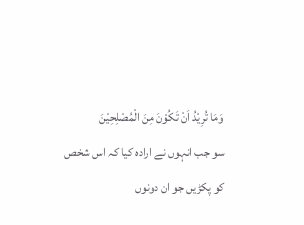وَمَا تُرِيْدُ اَنْ تَكُوْنَ مِنَ الْمُصْلِحِيْنَ
سو جب انہوں نے ارادہ کیا کہ اس شخص کو پکڑیں جو ان دونوں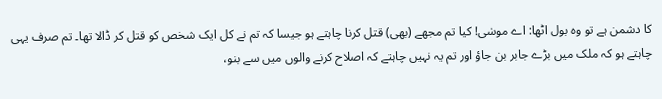کا دشمن ہے تو وہ بول اٹھا: اے موسٰی! کیا تم مجھے (بھی) قتل کرنا چاہتے ہو جیسا کہ تم نے کل ایک شخص کو قتل کر ڈالا تھا۔ تم صرف یہی چاہتے ہو کہ ملک میں بڑے جابر بن جاؤ اور تم یہ نہیں چاہتے کہ اصلاح کرنے والوں میں سے بنو،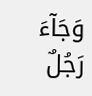وَجَاۤءَ رَجُلٌ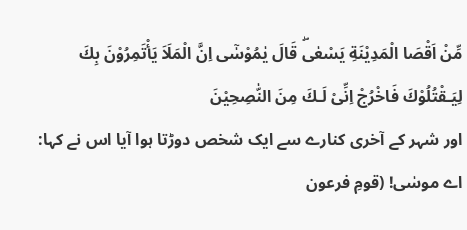مِّنْ اَقْصَا الْمَدِيْنَةِ يَسْعٰىۖ قَالَ يٰمُوْسٰۤى اِنَّ الْمَلَاَ يَأْتَمِرُوْنَ بِكَ لِيَـقْتُلُوْكَ فَاخْرُجْ اِنِّىْ لَـكَ مِنَ النّٰصِحِيْنَ
اور شہر کے آخری کنارے سے ایک شخص دوڑتا ہوا آیا اس نے کہا: اے موسٰی! (قومِ فرعون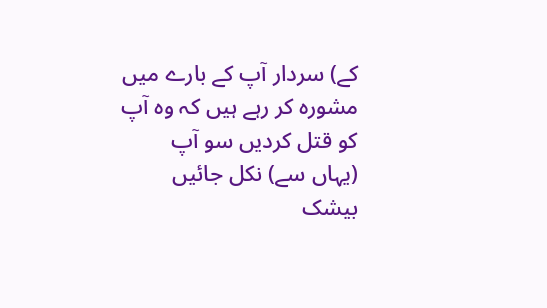کے) سردار آپ کے بارے میں مشورہ کر رہے ہیں کہ وہ آپ کو قتل کردیں سو آپ (یہاں سے) نکل جائیں بیشک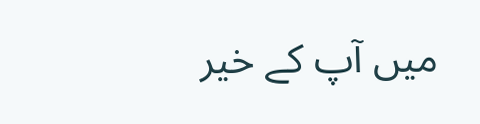میں آپ کے خیر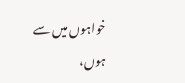خواہوں میں سے ہوں،